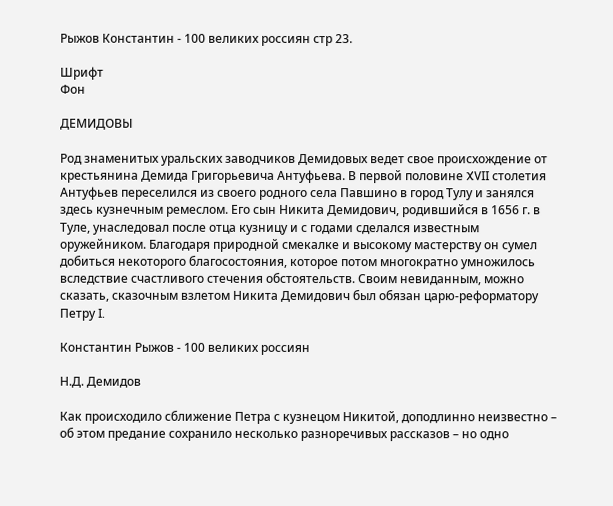Рыжов Константин - 100 великих россиян стр 23.

Шрифт
Фон

ДЕМИДОВЫ

Род знаменитых уральских заводчиков Демидовых ведет свое происхождение от крестьянина Демида Григорьевича Антуфьева. В первой половине XVII столетия Антуфьев переселился из своего родного села Павшино в город Тулу и занялся здесь кузнечным ремеслом. Его сын Никита Демидович, родившийся в 1656 г. в Туле, унаследовал после отца кузницу и с годами сделался известным оружейником. Благодаря природной смекалке и высокому мастерству он сумел добиться некоторого благосостояния, которое потом многократно умножилось вследствие счастливого стечения обстоятельств. Своим невиданным, можно сказать, сказочным взлетом Никита Демидович был обязан царю-реформатору Петру I.

Константин Рыжов - 100 великих россиян

Н.Д. Демидов

Как происходило сближение Петра с кузнецом Никитой, доподлинно неизвестно – об этом предание сохранило несколько разноречивых рассказов – но одно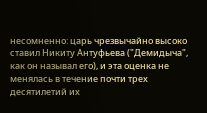несомненно: царь чрезвычайно высоко ставил Никиту Антуфьева ("Демидыча", как он называл его), и эта оценка не менялась в течение почти трех десятилетий их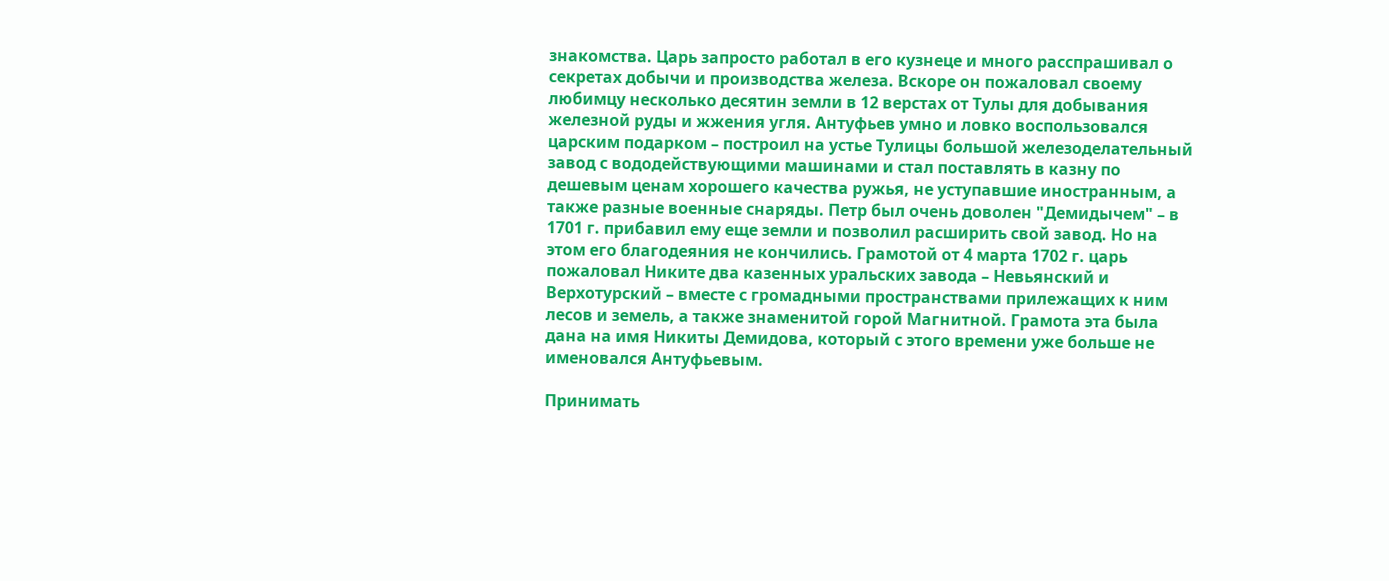знакомства. Царь запросто работал в его кузнеце и много расспрашивал о секретах добычи и производства железа. Вскоре он пожаловал своему любимцу несколько десятин земли в 12 верстах от Тулы для добывания железной руды и жжения угля. Антуфьев умно и ловко воспользовался царским подарком – построил на устье Тулицы большой железоделательный завод с вододействующими машинами и стал поставлять в казну по дешевым ценам хорошего качества ружья, не уступавшие иностранным, а также разные военные снаряды. Петр был очень доволен "Демидычем" – в 1701 г. прибавил ему еще земли и позволил расширить свой завод. Но на этом его благодеяния не кончились. Грамотой от 4 марта 1702 г. царь пожаловал Никите два казенных уральских завода – Невьянский и Верхотурский – вместе с громадными пространствами прилежащих к ним лесов и земель, а также знаменитой горой Магнитной. Грамота эта была дана на имя Никиты Демидова, который с этого времени уже больше не именовался Антуфьевым.

Принимать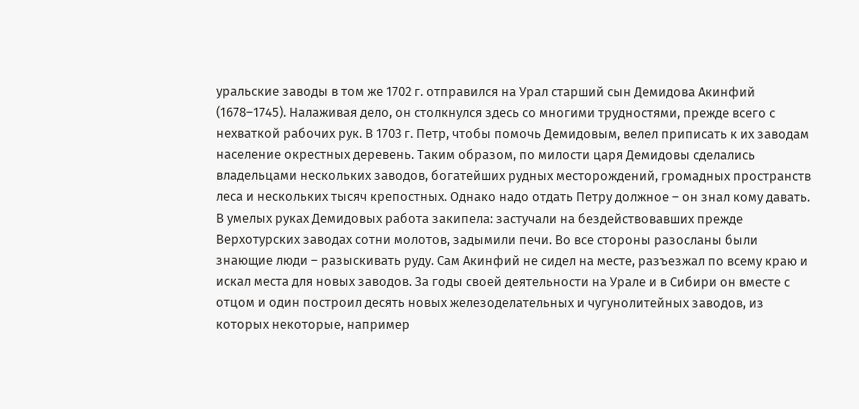уральские заводы в том же 1702 г. отправился на Урал старший сын Демидова Акинфий (1678–1745). Налаживая дело, он столкнулся здесь со многими трудностями, прежде всего с нехваткой рабочих рук. В 1703 г. Петр, чтобы помочь Демидовым, велел приписать к их заводам население окрестных деревень. Таким образом, по милости царя Демидовы сделались владельцами нескольких заводов, богатейших рудных месторождений, громадных пространств леса и нескольких тысяч крепостных. Однако надо отдать Петру должное – он знал кому давать. В умелых руках Демидовых работа закипела: застучали на бездействовавших прежде Верхотурских заводах сотни молотов, задымили печи. Во все стороны разосланы были знающие люди – разыскивать руду. Сам Акинфий не сидел на месте, разъезжал по всему краю и искал места для новых заводов. За годы своей деятельности на Урале и в Сибири он вместе с отцом и один построил десять новых железоделательных и чугунолитейных заводов, из которых некоторые, например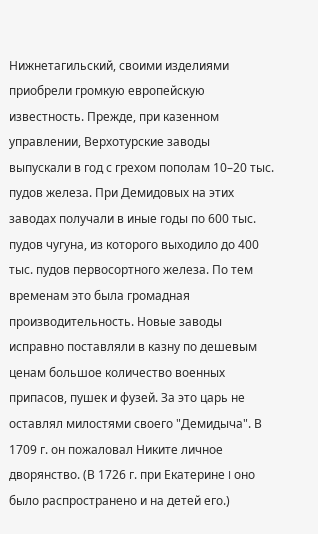Нижнетагильский, своими изделиями приобрели громкую европейскую известность. Прежде, при казенном управлении, Верхотурские заводы выпускали в год с грехом пополам 10–20 тыс. пудов железа. При Демидовых на этих заводах получали в иные годы по 600 тыс. пудов чугуна, из которого выходило до 400 тыс. пудов первосортного железа. По тем временам это была громадная производительность. Новые заводы исправно поставляли в казну по дешевым ценам большое количество военных припасов, пушек и фузей. За это царь не оставлял милостями своего "Демидыча". В 1709 г. он пожаловал Никите личное дворянство. (В 1726 г. при Екатерине I оно было распространено и на детей его.)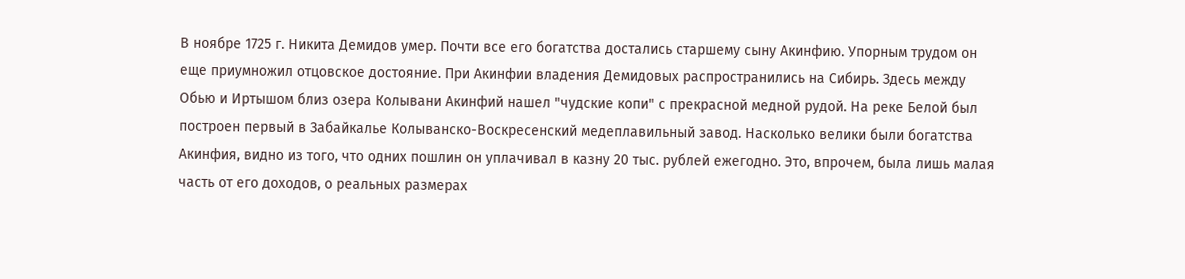В ноябре 1725 г. Никита Демидов умер. Почти все его богатства достались старшему сыну Акинфию. Упорным трудом он еще приумножил отцовское достояние. При Акинфии владения Демидовых распространились на Сибирь. Здесь между Обью и Иртышом близ озера Колывани Акинфий нашел "чудские копи" с прекрасной медной рудой. На реке Белой был построен первый в Забайкалье Колыванско-Воскресенский медеплавильный завод. Насколько велики были богатства Акинфия, видно из того, что одних пошлин он уплачивал в казну 20 тыс. рублей ежегодно. Это, впрочем, была лишь малая часть от его доходов, о реальных размерах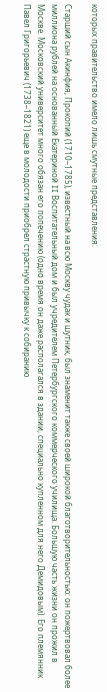которых правительство имело лишь смутные представления.

Старший сын Акинфия, Прокопий (1710–1785), известный на всю Москву чудак и шутник, был знаменит также своей широкой благотворительностью: он пожертвовал более миллиона рублей на основанный Екатериной II Воспитательный дом и был учредителем Петербургского коммерческого училища. Большую часть жизни он прожил в Москве. Московский университет много обязан его попечению (одно время он даже располагался в здании, специально купленном для него Демидовым). Его племянник Павел Григорьевич (1738–1821) еще в молодости приобрел страстную привычку к собиранию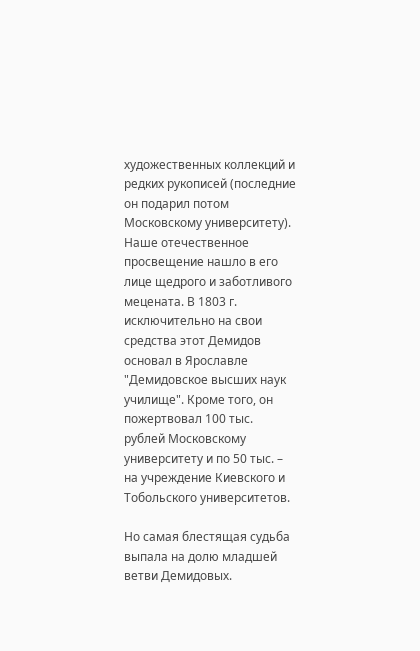художественных коллекций и редких рукописей (последние он подарил потом Московскому университету). Наше отечественное просвещение нашло в его лице щедрого и заботливого мецената. В 1803 г. исключительно на свои средства этот Демидов основал в Ярославле "Демидовское высших наук училище". Кроме того, он пожертвовал 100 тыс. рублей Московскому университету и по 50 тыс. – на учреждение Киевского и Тобольского университетов.

Но самая блестящая судьба выпала на долю младшей ветви Демидовых.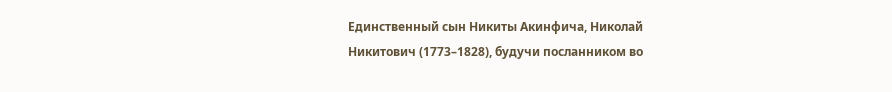Единственный сын Никиты Акинфича, Николай Никитович (1773–1828), будучи посланником во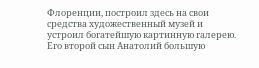Флоренции, построил здесь на свои средства художественный музей и устроил богатейшую картинную галерею. Его второй сын Анатолий большую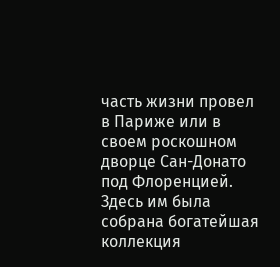часть жизни провел в Париже или в своем роскошном дворце Сан-Донато под Флоренцией. Здесь им была собрана богатейшая коллекция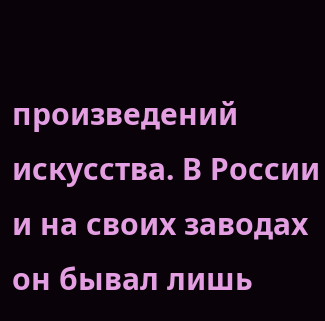произведений искусства. В России и на своих заводах он бывал лишь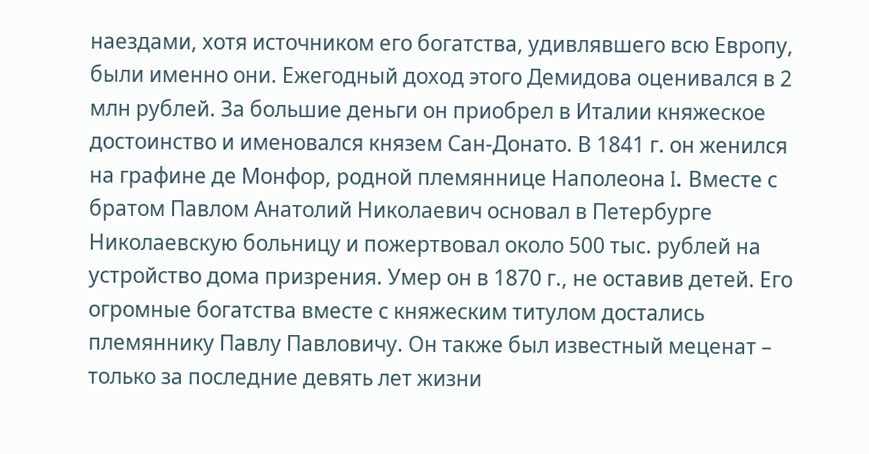наездами, хотя источником его богатства, удивлявшего всю Европу, были именно они. Ежегодный доход этого Демидова оценивался в 2 млн рублей. За большие деньги он приобрел в Италии княжеское достоинство и именовался князем Сан-Донато. В 1841 г. он женился на графине де Монфор, родной племяннице Наполеона I. Вместе с братом Павлом Анатолий Николаевич основал в Петербурге Николаевскую больницу и пожертвовал около 500 тыс. рублей на устройство дома призрения. Умер он в 1870 г., не оставив детей. Его огромные богатства вместе с княжеским титулом достались племяннику Павлу Павловичу. Он также был известный меценат – только за последние девять лет жизни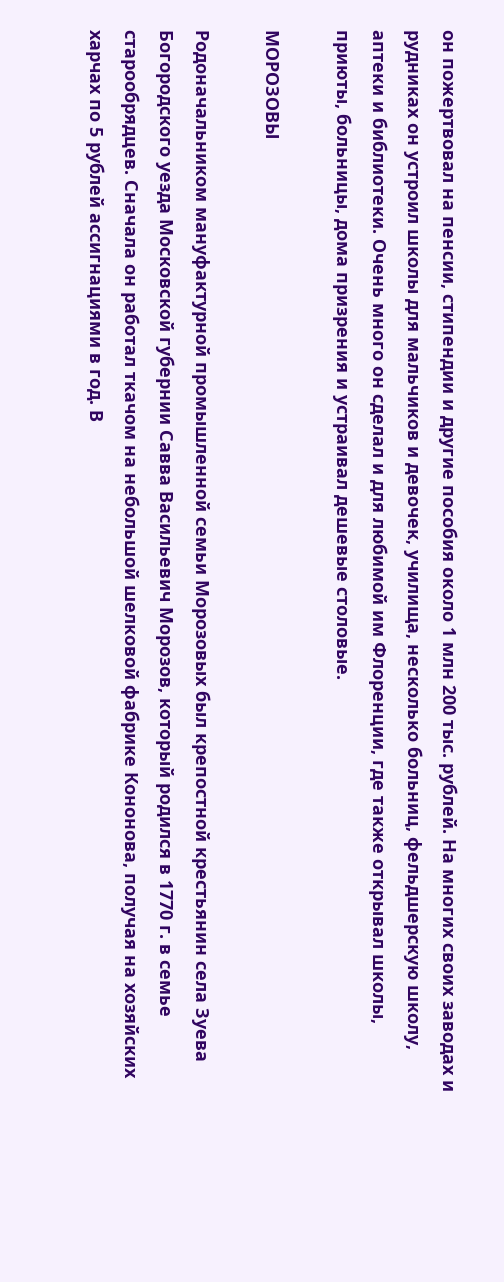он пожертвовал на пенсии, стипендии и другие пособия около 1 млн 200 тыс. рублей. На многих своих заводах и рудниках он устроил школы для мальчиков и девочек, училища, несколько больниц, фельдшерскую школу, аптеки и библиотеки. Очень много он сделал и для любимой им Флоренции, где также открывал школы, приюты, больницы, дома призрения и устраивал дешевые столовые.

МОРОЗОВЫ

Родоначальником мануфактурной промышленной семьи Морозовых был крепостной крестьянин села Зуева Богородского уезда Московской губернии Савва Васильевич Морозов, который родился в 1770 г. в семье старообрядцев. Сначала он работал ткачом на небольшой шелковой фабрике Кононова, получая на хозяйских харчах по 5 рублей ассигнациями в год. В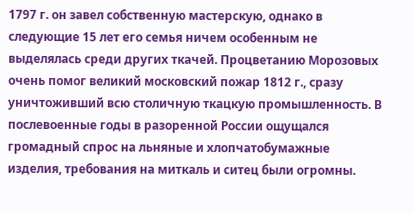1797 г. он завел собственную мастерскую, однако в следующие 15 лет его семья ничем особенным не выделялась среди других ткачей. Процветанию Морозовых очень помог великий московский пожар 1812 г., сразу уничтоживший всю столичную ткацкую промышленность. В послевоенные годы в разоренной России ощущался громадный спрос на льняные и хлопчатобумажные изделия, требования на миткаль и ситец были огромны.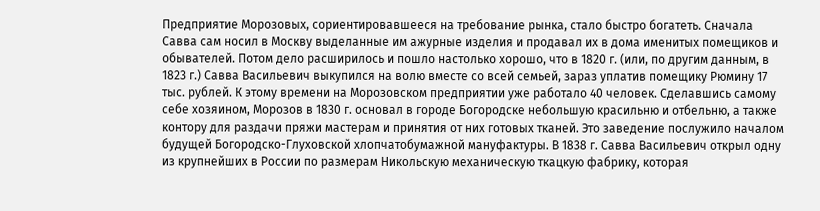Предприятие Морозовых, сориентировавшееся на требование рынка, стало быстро богатеть. Сначала Савва сам носил в Москву выделанные им ажурные изделия и продавал их в дома именитых помещиков и обывателей. Потом дело расширилось и пошло настолько хорошо, что в 1820 г. (или, по другим данным, в 1823 г.) Савва Васильевич выкупился на волю вместе со всей семьей, зараз уплатив помещику Рюмину 17 тыс. рублей. К этому времени на Морозовском предприятии уже работало 40 человек. Сделавшись самому себе хозяином, Морозов в 1830 г. основал в городе Богородске небольшую красильню и отбельню, а также контору для раздачи пряжи мастерам и принятия от них готовых тканей. Это заведение послужило началом будущей Богородско-Глуховской хлопчатобумажной мануфактуры. В 1838 г. Савва Васильевич открыл одну из крупнейших в России по размерам Никольскую механическую ткацкую фабрику, которая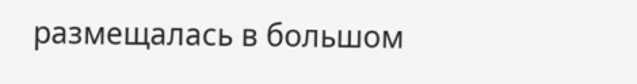размещалась в большом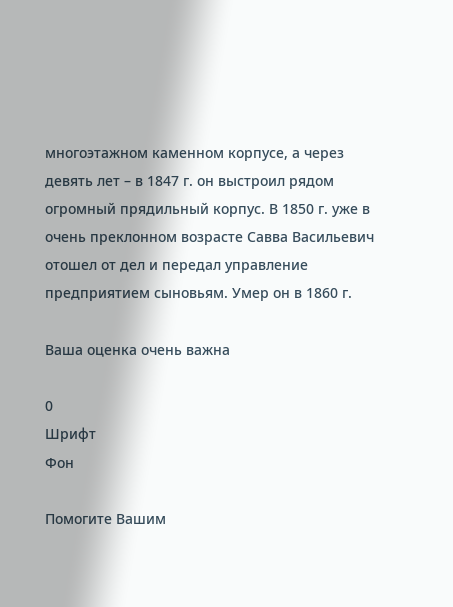многоэтажном каменном корпусе, а через девять лет – в 1847 г. он выстроил рядом огромный прядильный корпус. В 1850 г. уже в очень преклонном возрасте Савва Васильевич отошел от дел и передал управление предприятием сыновьям. Умер он в 1860 г.

Ваша оценка очень важна

0
Шрифт
Фон

Помогите Вашим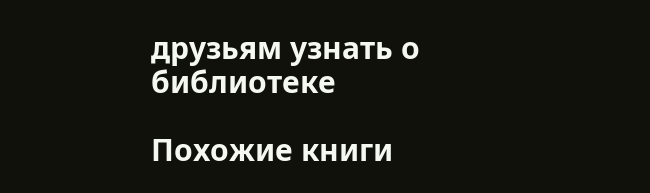друзьям узнать о библиотеке

Похожие книги